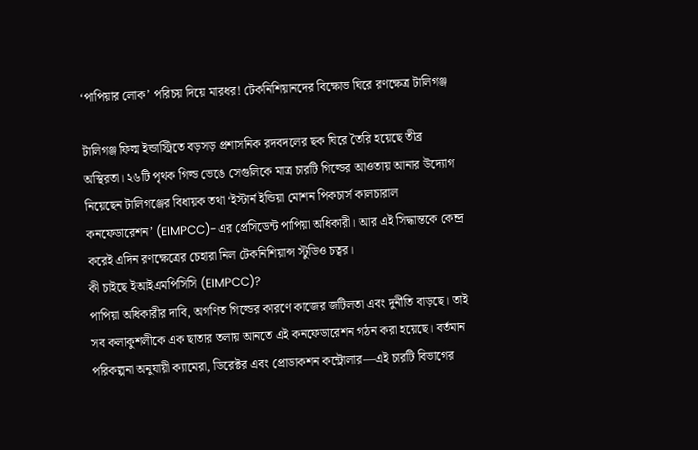‘পাপিয়ার লোক’ পরিচয় দিয়ে মারধর! টেকনিশিয়ানদের বিক্ষোভ ঘিরে রণক্ষেত্র টালিগঞ্জ

টালিগঞ্জ ফিল্ম ইন্ডাস্ট্রিতে বড়সড় প্রশাসনিক রদবদলের ছক ঘিরে তৈরি হয়েছে তীব্র অস্থিরতা। ২৬টি পৃথক গিল্ড ভেঙে সেগুলিকে মাত্র চারটি গিল্ডের আওতায় আনার উদ্যোগ নিয়েছেন টালিগঞ্জের বিধায়ক তথা ‘ইস্টার্ন ইন্ডিয়া মোশন পিকচার্স কালচারাল কনফেডারেশন’ (EIMPCC)-এর প্রেসিডেন্ট পাপিয়া অধিকারী। আর এই সিদ্ধান্তকে কেন্দ্র করেই এদিন রণক্ষেত্রের চেহারা নিল টেকনিশিয়ান্স স্টুডিও চত্বর।
কী চাইছে ইআইএমপিসিসি (EIMPCC)?
পাপিয়া অধিকারীর দাবি, অগণিত গিল্ডের কারণে কাজের জটিলতা এবং দুর্নীতি বাড়ছে। তাই সব কলাকুশলীকে এক ছাতার তলায় আনতে এই কনফেডারেশন গঠন করা হয়েছে। বর্তমান পরিকল্পনা অনুযায়ী ক্যামেরা, ডিরেক্টর এবং প্রোডাকশন কন্ট্রোলার—এই চারটি বিভাগের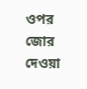ওপর জোর দেওয়া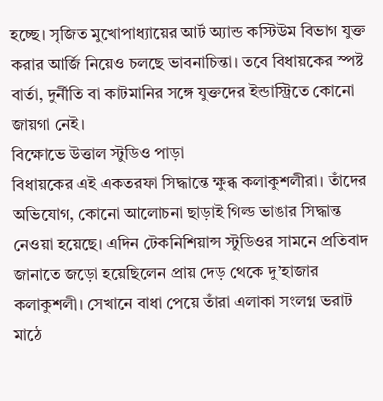হচ্ছে। সৃজিত মুখোপাধ্যায়ের আর্ট অ্যান্ড কস্টিউম বিভাগ যুক্ত করার আর্জি নিয়েও চলছে ভাবনাচিন্তা। তবে বিধায়কের স্পষ্ট বার্তা, দুর্নীতি বা কাটমানির সঙ্গে যুক্তদের ইন্ডাস্ট্রিতে কোনো জায়গা নেই।
বিক্ষোভে উত্তাল স্টুডিও পাড়া
বিধায়কের এই একতরফা সিদ্ধান্তে ক্ষুব্ধ কলাকুশলীরা। তাঁদের অভিযোগ, কোনো আলোচনা ছাড়াই গিল্ড ভাঙার সিদ্ধান্ত নেওয়া হয়েছে। এদিন টেকনিশিয়ান্স স্টুডিওর সামনে প্রতিবাদ জানাতে জড়ো হয়েছিলেন প্রায় দেড় থেকে দু’হাজার কলাকুশলী। সেখানে বাধা পেয়ে তাঁরা এলাকা সংলগ্ন ভরাট মাঠে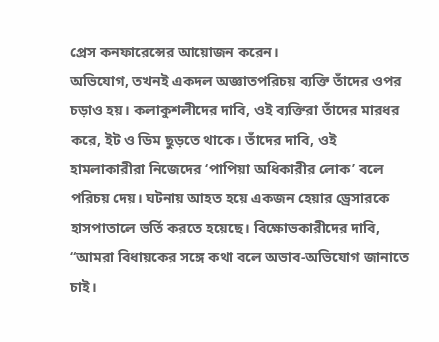প্রেস কনফারেন্সের আয়োজন করেন।
অভিযোগ, তখনই একদল অজ্ঞাতপরিচয় ব্যক্তি তাঁদের ওপর চড়াও হয়। কলাকুশলীদের দাবি, ওই ব্যক্তিরা তাঁদের মারধর করে, ইট ও ডিম ছুড়তে থাকে। তাঁদের দাবি, ওই হামলাকারীরা নিজেদের ‘পাপিয়া অধিকারীর লোক’ বলে পরিচয় দেয়। ঘটনায় আহত হয়ে একজন হেয়ার ড্রেসারকে হাসপাতালে ভর্তি করতে হয়েছে। বিক্ষোভকারীদের দাবি, “আমরা বিধায়কের সঙ্গে কথা বলে অভাব-অভিযোগ জানাতে চাই।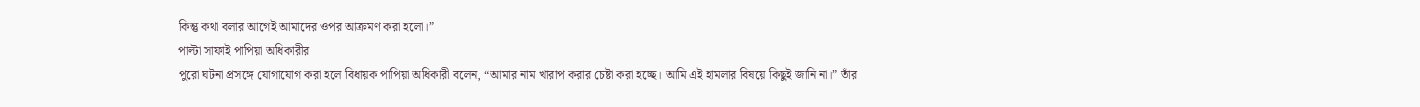কিন্তু কথা বলার আগেই আমাদের ওপর আক্রমণ করা হলো।”
পাল্টা সাফাই পাপিয়া অধিকারীর
পুরো ঘটনা প্রসঙ্গে যোগাযোগ করা হলে বিধায়ক পাপিয়া অধিকারী বলেন, “আমার নাম খারাপ করার চেষ্টা করা হচ্ছে। আমি এই হামলার বিষয়ে কিছুই জানি না।” তাঁর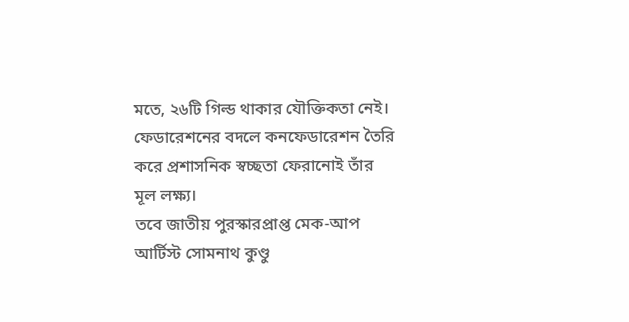মতে, ২৬টি গিল্ড থাকার যৌক্তিকতা নেই। ফেডারেশনের বদলে কনফেডারেশন তৈরি করে প্রশাসনিক স্বচ্ছতা ফেরানোই তাঁর মূল লক্ষ্য।
তবে জাতীয় পুরস্কারপ্রাপ্ত মেক-আপ আর্টিস্ট সোমনাথ কুণ্ডু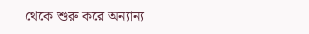থেকে শুরু করে অন্যান্য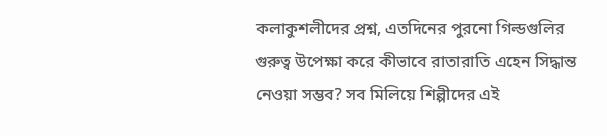কলাকুশলীদের প্রশ্ন, এতদিনের পুরনো গিল্ডগুলির গুরুত্ব উপেক্ষা করে কীভাবে রাতারাতি এহেন সিদ্ধান্ত নেওয়া সম্ভব? সব মিলিয়ে শিল্পীদের এই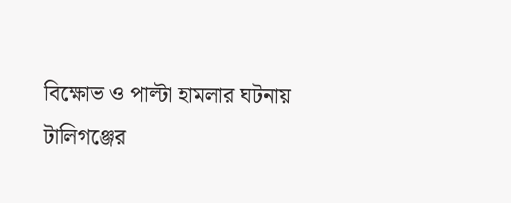বিক্ষোভ ও পাল্টা হামলার ঘটনায় টালিগঞ্জের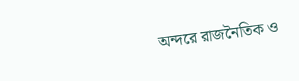অন্দরে রাজনৈতিক ও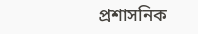প্রশাসনিক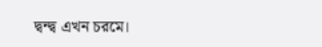দ্বন্দ্ব এখন চরমে।